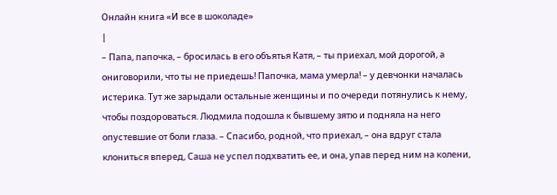Онлайн книга «И все в шоколаде»
|
– Папа, папочка, – бросилась в его объятья Катя, – ты приехал, мой дорогой, а ониговорили, что ты не приедешь! Папочка, мама умерла! – у девчонки началась истерика. Тут же зарыдали остальные женщины и по очереди потянулись к нему, чтобы поздороваться. Людмила подошла к бывшему зятю и подняла на него опустевшие от боли глаза. – Спасибо, родной, что приехал, – она вдруг стала клониться вперед, Саша не успел подхватить ее, и она, упав перед ним на колени,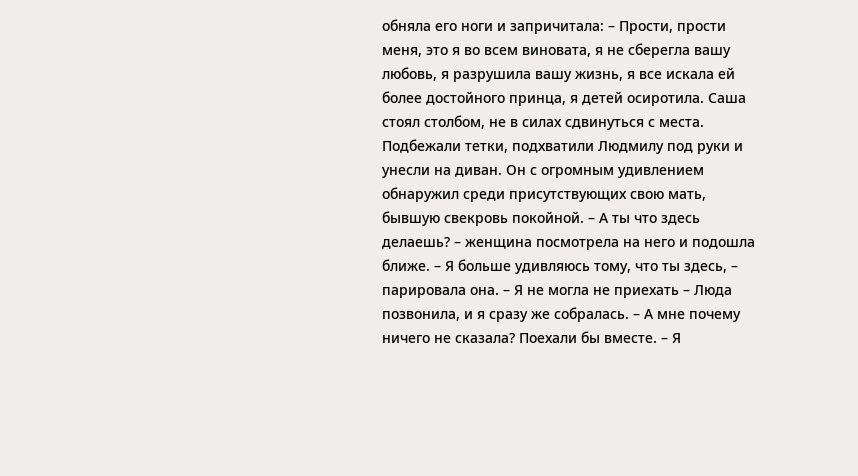обняла его ноги и запричитала: – Прости, прости меня, это я во всем виновата, я не сберегла вашу любовь, я разрушила вашу жизнь, я все искала ей более достойного принца, я детей осиротила. Саша стоял столбом, не в силах сдвинуться с места. Подбежали тетки, подхватили Людмилу под руки и унесли на диван. Он с огромным удивлением обнаружил среди присутствующих свою мать, бывшую свекровь покойной. – А ты что здесь делаешь? – женщина посмотрела на него и подошла ближе. – Я больше удивляюсь тому, что ты здесь, – парировала она. – Я не могла не приехать – Люда позвонила, и я сразу же собралась. – А мне почему ничего не сказала? Поехали бы вместе. – Я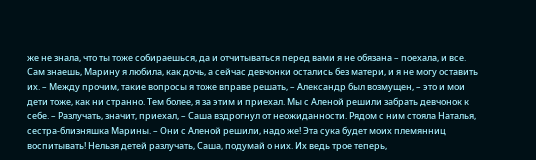же не знала, что ты тоже собираешься, да и отчитываться перед вами я не обязана – поехала, и все. Сам знаешь, Марину я любила, как дочь, а сейчас девчонки остались без матери, и я не могу оставить их. – Между прочим, такие вопросы я тоже вправе решать, – Александр был возмущен, – это и мои дети тоже, как ни странно. Тем более, я за этим и приехал. Мы с Аленой решили забрать девчонок к себе. – Разлучать, значит, приехал, – Саша вздрогнул от неожиданности. Рядом с ним стояла Наталья, сестра-близняшка Марины. – Они с Аленой решили, надо же! Эта сука будет моих племянниц воспитывать! Нельзя детей разлучать, Саша, подумай о них. Их ведь трое теперь,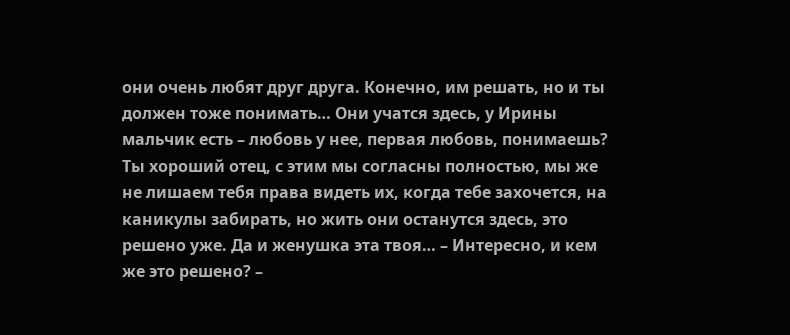они очень любят друг друга. Конечно, им решать, но и ты должен тоже понимать… Они учатся здесь, у Ирины мальчик есть – любовь у нее, первая любовь, понимаешь? Ты хороший отец, с этим мы согласны полностью, мы же не лишаем тебя права видеть их, когда тебе захочется, на каникулы забирать, но жить они останутся здесь, это решено уже. Да и женушка эта твоя… – Интересно, и кем же это решено? –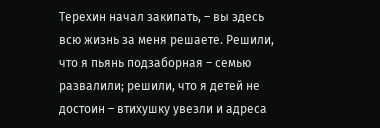Терехин начал закипать, – вы здесь всю жизнь за меня решаете. Решили, что я пьянь подзаборная – семью развалили; решили, что я детей не достоин – втихушку увезли и адреса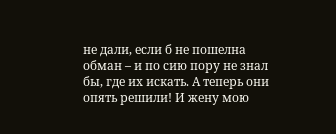не дали, если б не пошелна обман – и по сию пору не знал бы, где их искать. А теперь они опять решили! И жену мою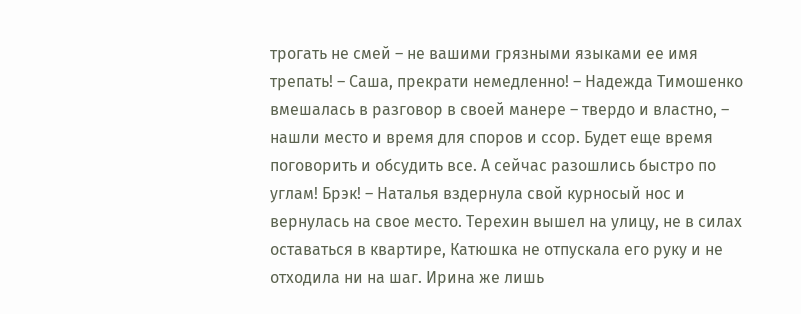трогать не смей – не вашими грязными языками ее имя трепать! – Саша, прекрати немедленно! – Надежда Тимошенко вмешалась в разговор в своей манере – твердо и властно, – нашли место и время для споров и ссор. Будет еще время поговорить и обсудить все. А сейчас разошлись быстро по углам! Брэк! – Наталья вздернула свой курносый нос и вернулась на свое место. Терехин вышел на улицу, не в силах оставаться в квартире, Катюшка не отпускала его руку и не отходила ни на шаг. Ирина же лишь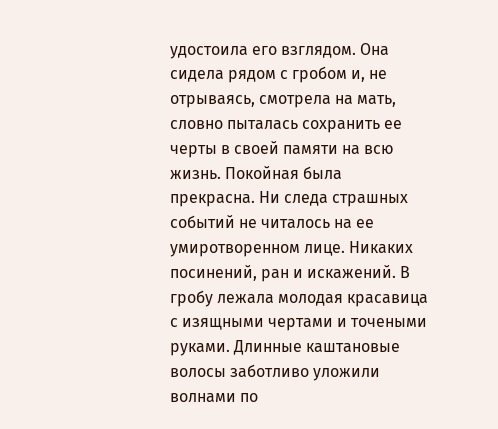удостоила его взглядом. Она сидела рядом с гробом и, не отрываясь, смотрела на мать, словно пыталась сохранить ее черты в своей памяти на всю жизнь. Покойная была прекрасна. Ни следа страшных событий не читалось на ее умиротворенном лице. Никаких посинений, ран и искажений. В гробу лежала молодая красавица с изящными чертами и точеными руками. Длинные каштановые волосы заботливо уложили волнами по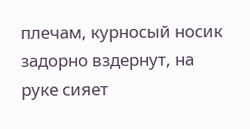плечам, курносый носик задорно вздернут, на руке сияет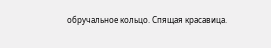обручальное кольцо. Спящая красавица.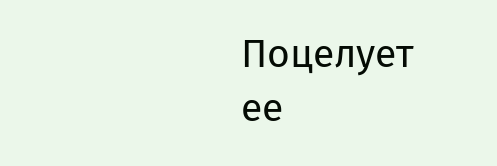Поцелует ее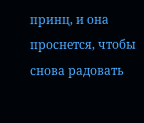принц, и она проснется, чтобы снова радовать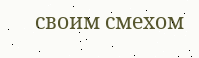своим смехом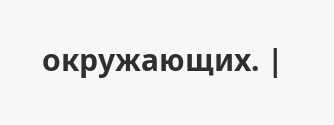окружающих. |